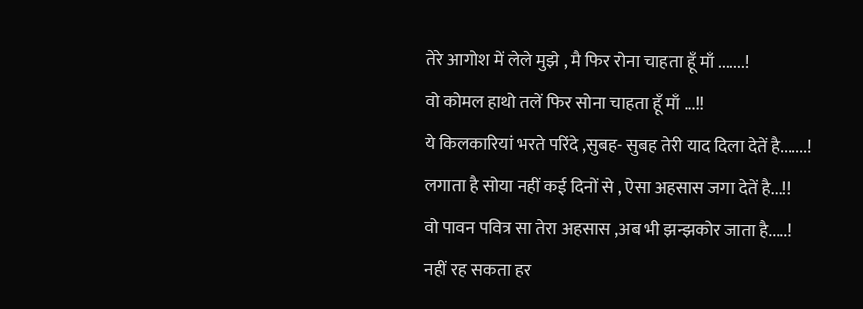तेरे आगोश में लेले मुझे , मै फिर रोना चाहता हूँ माँ .......!
वो कोमल हाथो तलें फिर सोना चाहता हूँ माँ ...!!
ये किलकारियां भरते परिंदे ,सुबह- सुबह तेरी याद दिला देतें है.......!
लगाता है सोया नहीं कई दिनों से , ऐसा अहसास जगा देतें है...!!
वो पावन पवित्र सा तेरा अहसास ,अब भी झन्झकोर जाता है.....!
नहीं रह सकता हर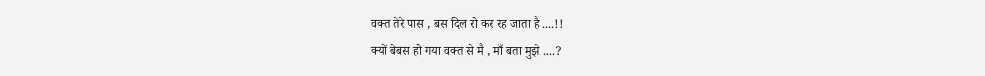वक्त तेरे पास , बस दिल रो कर रह जाता है ....!!
क्यों बेबस हो गया वक्त से मै , माँ बता मुझे ....?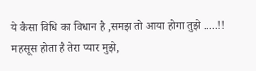ये कैसा विधि का विधान है ,समझ तो आया होगा तुझे .....!!
महसूस होता है तेरा प्यार मुझे,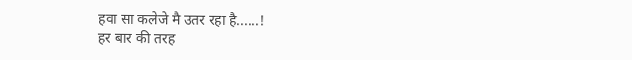हवा सा कलेजे मै उतर रहा है......!
हर बार की तरह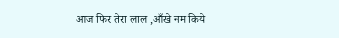आज फिर तेरा लाल ,आँखे नम किये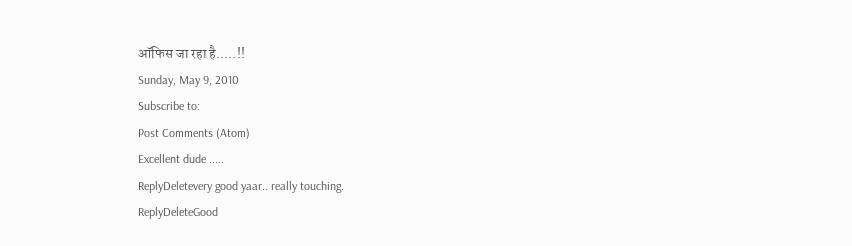ऑफिस जा रहा है.....!!
Sunday, May 9, 2010
Subscribe to:
Post Comments (Atom)
Excellent dude .....
ReplyDeletevery good yaar.. really touching.
ReplyDeleteGood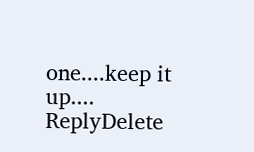one....keep it up....
ReplyDelete